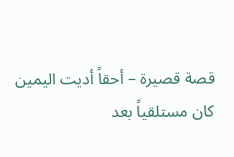قصة قصيرة – أحقاً أديت اليمين
كان مستلقياً بعد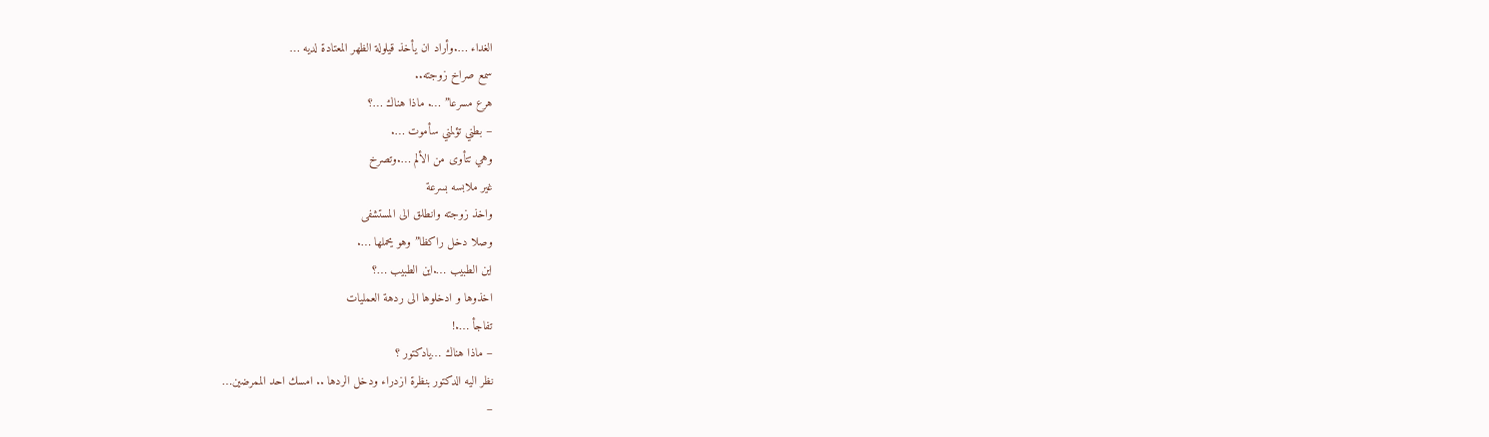الغداء ….وأراد ان يأخذ قيلولة الظهر المعتادة لديه …
سمع صراخ زوجته..
هرع مسرعا” …. ماذا هناك …؟
– بطني تؤلمني سأموت ….
وهي تتأوى من الألم ….وتصرخ
غير ملابسه بسرعة
واخذ زوجته وانطلق الى المستشفى
وصلا دخل راكظا” وهو يحملها ….
اين الطبيب ….اين الطبيب …؟
اخذوها و ادخلوها الى ردهة العمليات
تفاجأ ….!
– ماذا هناك …يادكتور ؟
نظر اليه الدكتور بنظرة ازدراء ودخل الردها .. امسك احد الممرضين…
–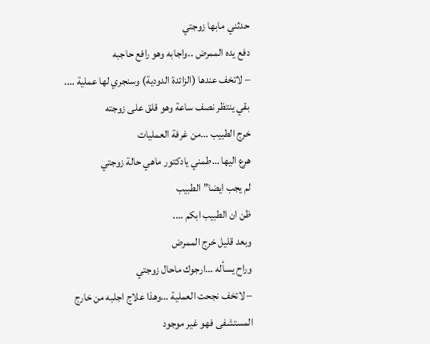حدثني مابها زوجتي
دفع يده الممرض ..واجابه وهو رافع حاجبه
– لاتخف عندها (الزائدة الدودية) وسنجري لها عملية ….
بقي ينتظر نصف ساعة وهو قلق على زوجته
خرج الطبيب …من غرفة العمليات
هرع اليها …طمني يادكتور ماهي حالة زوجتي
لم يجب ايضا” الطبيب
ظن ان الطبيب ابكم ….
وبعد قليل خرج الممرض
وراح يسأله …ارجوك ماحال زوجتي
– لاتخف نجحت العملية …وهذا علاج اجلبه من خارج المستشفى فهو غير موجود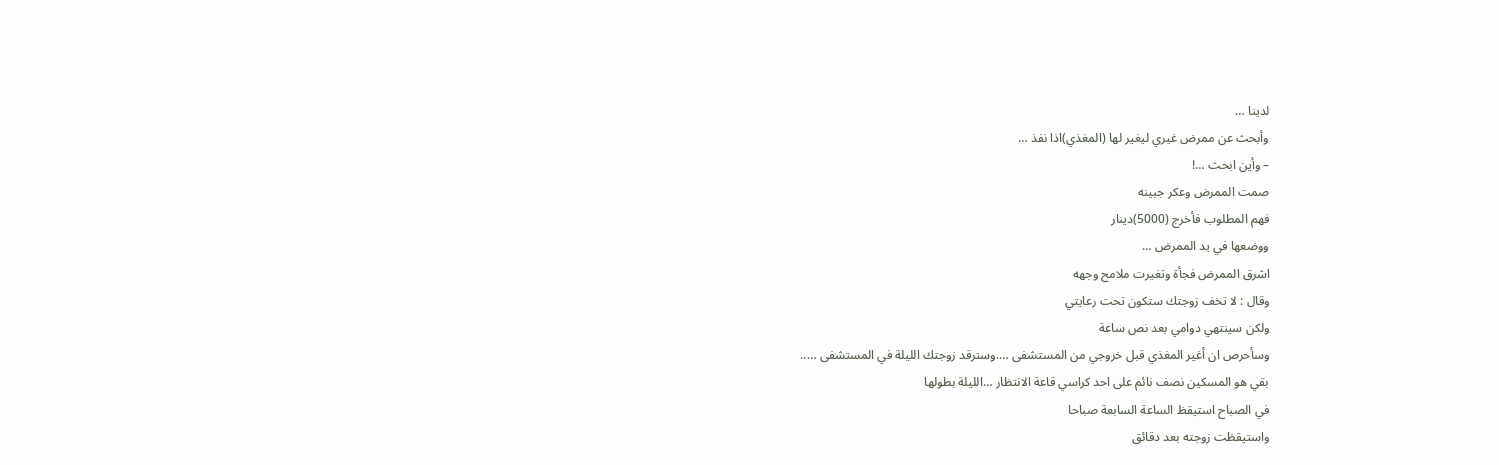لدينا …
وأبحث عن ممرض غيري ليغير لها (المغذي)اذا نفذ …
– وأين ابحث …!
صمت الممرض وعكر جبينه
فهم المطلوب فأخرج (5000)دينار
ووضعها في يد الممرض …
اشرق الممرض فجأة وتغيرت ملامح وجهه
وقال : لا تخف زوجتك ستكون تحت رعايتي
ولكن سينتهي دوامي بعد نص ساعة
وسأحرص ان أغير المغذي قبل خروجي من المستشفى ….وسترقد زوجتك الليلة في المستشفى …..
بقي هو المسكين نصف نائم على احد كراسي قاعة الانتظار …الليلة بطولها
في الصباح استيقظ الساعة السابعة صباحا
واستيقظت زوجته بعد دقائق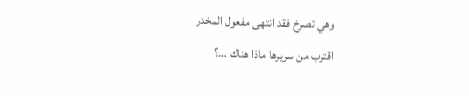وهي تصرخ فقد انتهى مفعول المخدر
اقترب من سريرها ماذا هناك …؟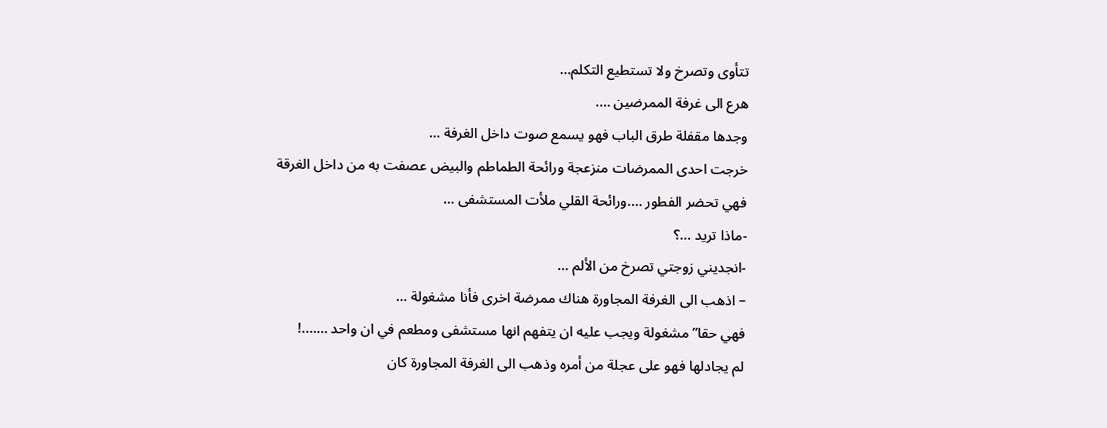تتأوى وتصرخ ولا تستطيع التكلم…
هرع الى غرفة الممرضين ….
وجدها مقفلة طرق الباب فهو يسمع صوت داخل الغرفة …
خرجت احدى الممرضات منزعجة ورائحة الطماطم والبيض عصفت به من داخل الغرقة
فهي تحضر الفطور ….ورائحة القلي ملأت المستشفى …
-ماذا تريد …؟
-انجديني زوجتي تصرخ من الألم …
– اذهب الى الغرفة المجاورة هناك ممرضة اخرى فأنا مشغولة …
فهي حقا” مشغولة ويجب عليه ان يتفهم انها مستشفى ومطعم في ان واحد …….!
لم يجادلها فهو على عجلة من أمره وذهب الى الغرفة المجاورة كان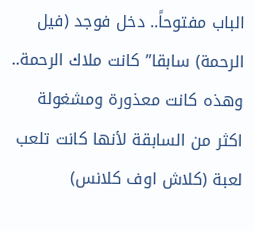الباب مفتوحاً.. دخل فوجد (فيل الرحمة) سابقا” كانت ملاك الرحمة..
وهذه كانت معذورة ومشغولة اكثر من السابقة لأنها كانت تلعب لعبة (كلاش اوف كلانس)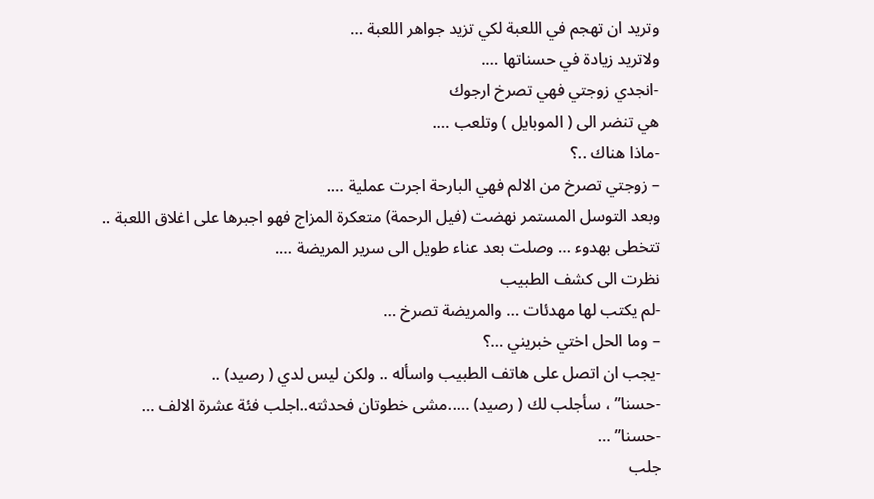وتريد ان تهجم في اللعبة لكي تزيد جواهر اللعبة …
ولاتريد زيادة في حسناتها ….
-انجدي زوجتي فهي تصرخ ارجوك
هي تنضر الى ( الموبايل ) وتلعب ….
-ماذا هناك ..؟
– زوجتي تصرخ من الالم فهي البارحة اجرت عملية ….
وبعد التوسل المستمر نهضت (فيل الرحمة) متعكرة المزاج فهو اجبرها على اغلاق اللعبة ..
تتخطى بهدوء … وصلت بعد عناء طويل الى سرير المريضة ….
نظرت الى كشف الطبيب
-لم يكتب لها مهدئات … والمريضة تصرخ …
– وما الحل اختي خبريني …؟
-يجب ان اتصل على هاتف الطبيب واسأله .. ولكن ليس لدي ( رصيد) ..
-حسنا” ، سأجلب لك ( رصيد) …..مشى خطوتان فحدثته..اجلب فئة عشرة الالف …
-حسنا” …
جلب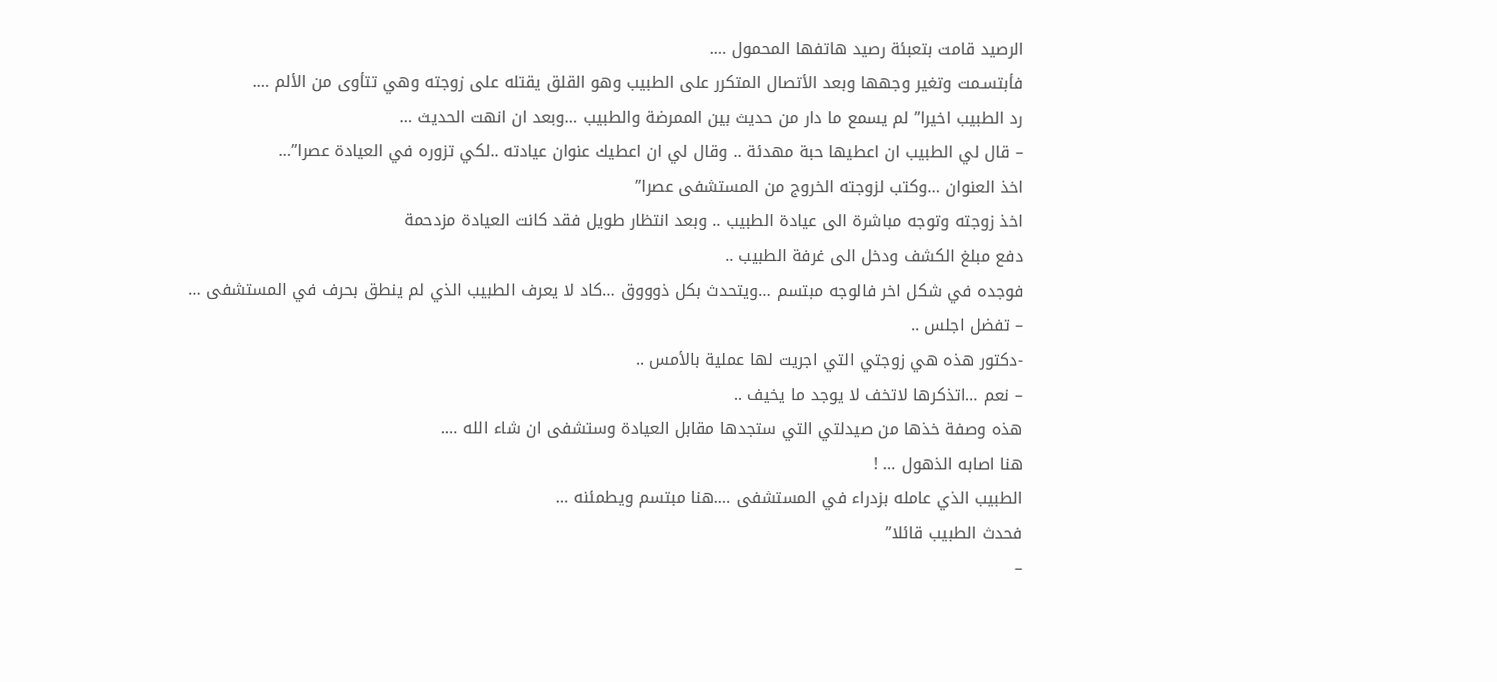الرصيد قامت بتعبئة رصيد هاتفها المحمول ….
فأبتسـمت وتغير وجهها وبعد الأتصال المتكرر على الطبيب وهو القلق يقتله على زوجته وهي تتأوى من الألم ….
رد الطبيب اخيرا” لم يسمع ما دار من حديث بين الممرضة والطبيب …وبعد ان انهت الحديث …
– قال لي الطبيب ان اعطيها حبة مهدئة .. وقال لي ان اعطيك عنوان عيادته ..لكي تزوره في العيادة عصرا”…
اخذ العنوان …وكتب لزوجته الخروج من المستشفى عصرا”
اخذ زوجته وتوجه مباشرة الى عيادة الطبيب .. وبعد انتظار طويل فقد كانت العيادة مزدحمة
دفع مبلغ الكشف ودخل الى غرفة الطبيب ..
فوجده في شكل اخر فالوجه مبتسم …ويتحدث بكل ذوووق …كاد لا يعرف الطبيب الذي لم ينطق بحرف في المستشفى …
– تفضل اجلس ..
-دكتور هذه هي زوجتي التي اجريت لها عملية بالأمس ..
– نعم …اتذكرها لاتخف لا يوجد ما يخيف ..
هذه وصفة خذها من صيدلتي التي ستجدها مقابل العيادة وستشفى ان شاء الله ….
هنا اصابه الذهول … !
الطبيب الذي عامله بزدراء في المستشفى ….هنا مبتسم ويطمئنه …
فحدث الطبيب قائلا”
–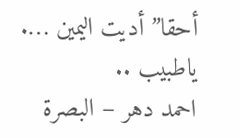أحقا” أديت اليمين …. ياطبيب ..
احمد دهر – البصرة